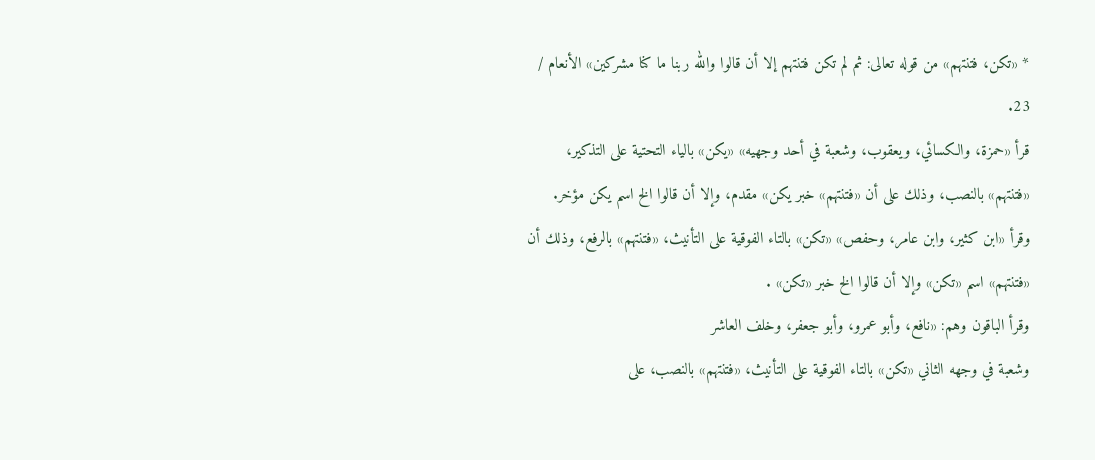* «تكن، فتنتهم» من قوله تعالى: ثم لم تكن فتنتهم إلا أن قالوا والله ربنا ما كنا مشركين» الأنعام / 23.
قرأ «حمزة، والكسائي، ويعقوب، وشعبة في أحد وجهيه» «يكن» بالياء التحتية على التذكير، «فتنتهم» بالنصب، وذلك على أن «فتنتهم» خبر يكن» مقدم، وإلا أن قالوا الخ اسم يكن مؤخر.
وقرأ «ابن كثير، وابن عامر، وحفص» «تكن» بالتاء الفوقية على التأنيث، «فتنتهم» بالرفع، وذلك أن «فتنتهم» اسم «تكن» وإلا أن قالوا الخ خبر «تكن» .
وقرأ الباقون وهم: «نافع، وأبو عمرو، وأبو جعفر، وخلف العاشر
وشعبة في وجهه الثاني «تكن» بالتاء الفوقية على التأنيث، «فتنتهم» بالنصب، على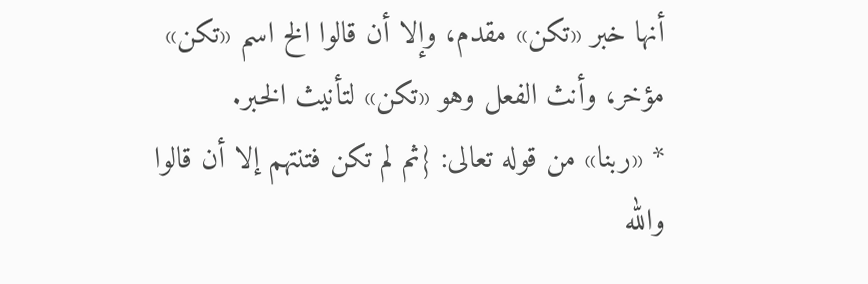أنها خبر «تكن» مقدم، وإلا أن قالوا الخ اسم «تكن» مؤخر، وأنث الفعل وهو «تكن» لتأنيث الخبر.
* «ربنا» من قوله تعالى: {ثم لم تكن فتنتهم إلا أن قالوا والله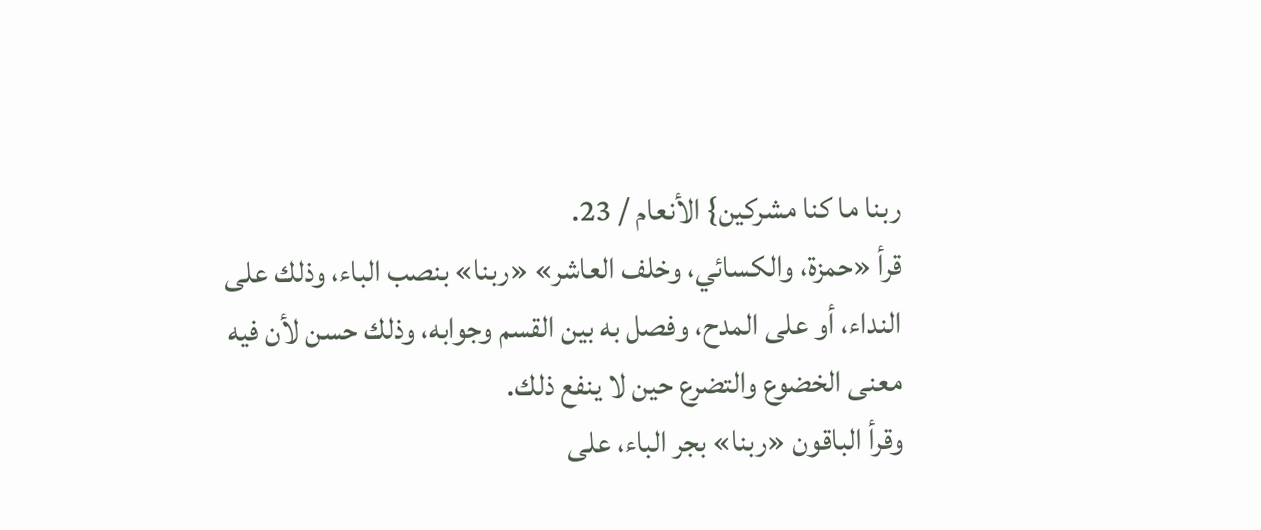ربنا ما كنا مشركين} الأنعام / 23.
قرأ «حمزة، والكسائي، وخلف العاشر» «ربنا» بنصب الباء، وذلك على النداء، أو على المدح، وفصل به بين القسم وجوابه، وذلك حسن لأن فيه معنى الخضوع والتضرع حين لا ينفع ذلك.
وقرأ الباقون «ربنا» بجر الباء، على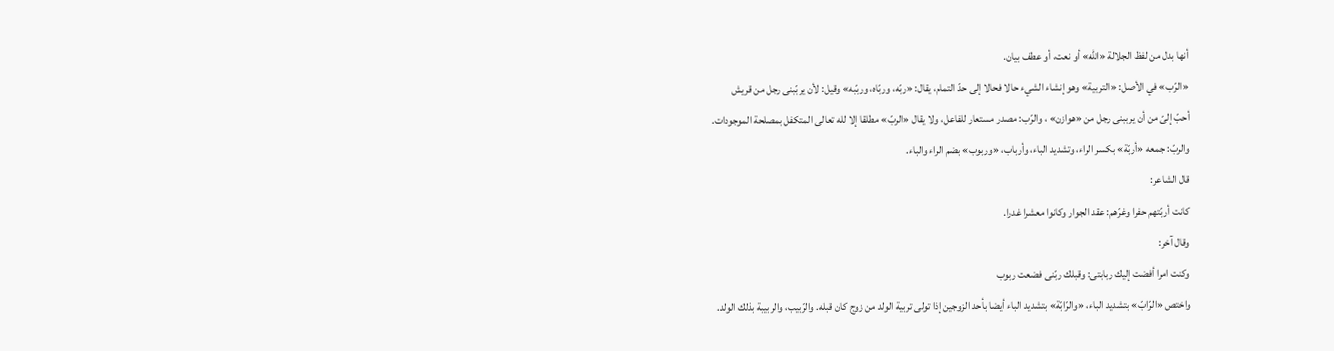أنها بدل من لفظ الجلالة «الله» أو نعت، أو عطف بيان.
«الرّب» في الأصل: «التربية» وهو إنشاء الشيء حالا فحالا إلى حدّ التمام، يقال: «ربّه، وربّاه، وربّبه» وقيل: لأن يربّبنى رجل من قريش
أحبّ إلىّ من أن يرببنى رجل من «هوازن» ، والرّب: مصدر مستعار للفاعل، ولا يقال «الربّ» مطلقا إلا لله تعالى المتكفل بمصلحة الموجودات.
والربّ: جمعه «أربّة» بكسر الراء، وتشديد الباء، وأرباب، «وربوب» بضم الراء والباء.
قال الشاعر:
كانت أربّتهم حفرا وغرّهم: عقد الجوار وكانوا معشرا غدرا.
وقال آخر:
وكنت امرا أفضت إليك ربابتى: وقبلك ربّنى فضعت ربوب
واختص «الرّابّ» بتشديد الباء، «والرّابّة» بتشديد الباء أيضا بأحد الزوجين إذا تولى تربية الولد من زوج كان قبله. والرّبيب، والربيبة بذلك الولد.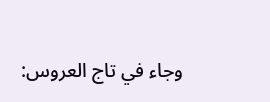وجاء في تاج العروس: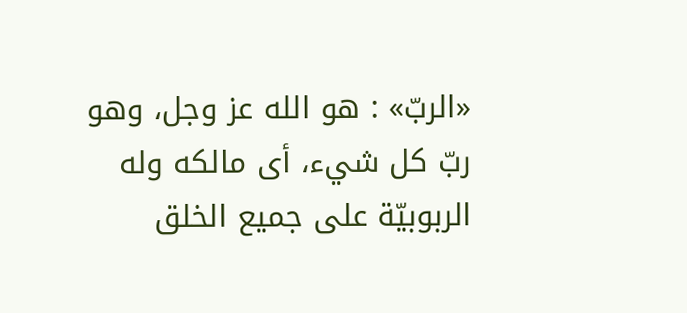«الربّ» : هو الله عز وجل، وهو ربّ كل شيء، أى مالكه وله الربوبيّة على جميع الخلق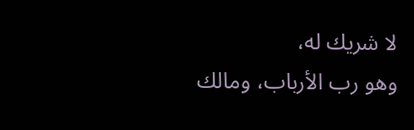لا شريك له،
وهو رب الأرباب، ومالك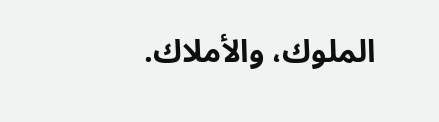الملوك، والأملاك.